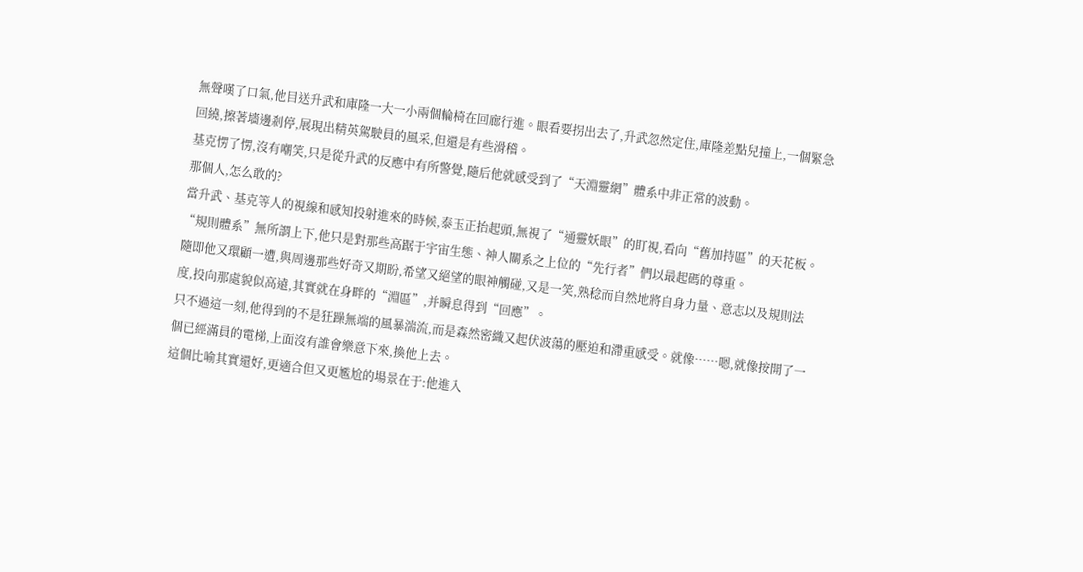無聲嘆了口氣,他目送升武和庫隆一大一小兩個輪椅在回廊行進。眼看要拐出去了,升武忽然定住,庫隆差點兒撞上,一個緊急回繞,擦著墻邊剎停,展現出精英駕駛員的風采,但還是有些滑稽。
基克愣了愣,沒有嘲笑,只是從升武的反應中有所警覺,隨后他就感受到了“天淵靈網”體系中非正常的波動。
那個人,怎么敢的?
當升武、基克等人的視線和感知投射進來的時候,泰玉正抬起頭,無視了“通靈妖眼”的盯視,看向“舊加持區”的天花板。“規則體系”無所謂上下,他只是對那些高踞于宇宙生態、神人關系之上位的“先行者”們以最起碼的尊重。
隨即他又環顧一遭,與周邊那些好奇又期盼,希望又絕望的眼神觸碰,又是一笑,熟稔而自然地將自身力量、意志以及規則法度,投向那處貌似高遠,其實就在身畔的“淵區”,并瞬息得到“回應”。
只不過這一刻,他得到的不是狂躁無端的風暴湍流,而是森然密織又起伏波蕩的壓迫和滯重感受。就像……嗯,就像按開了一個已經滿員的電梯,上面沒有誰會樂意下來,換他上去。
這個比喻其實還好,更適合但又更尷尬的場景在于:他進入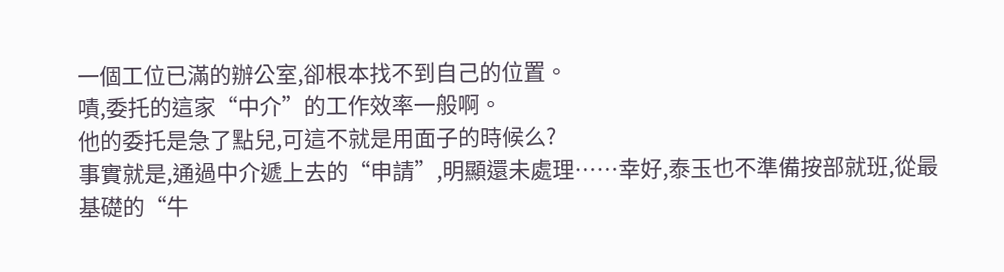一個工位已滿的辦公室,卻根本找不到自己的位置。
嘖,委托的這家“中介”的工作效率一般啊。
他的委托是急了點兒,可這不就是用面子的時候么?
事實就是,通過中介遞上去的“申請”,明顯還未處理……幸好,泰玉也不準備按部就班,從最基礎的“牛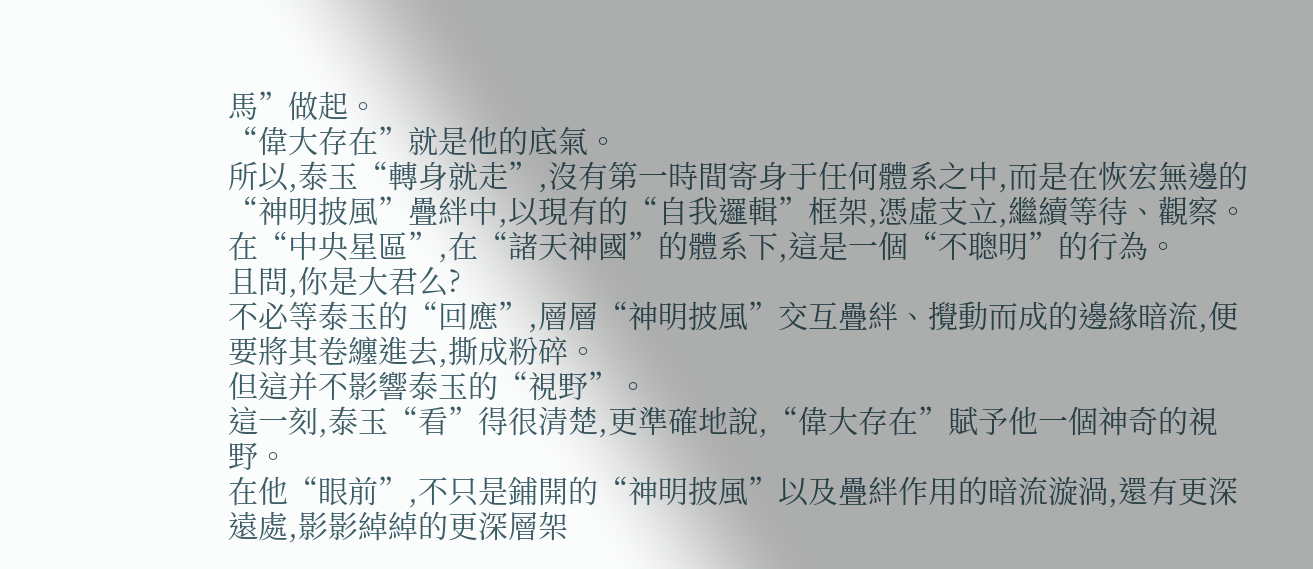馬”做起。
“偉大存在”就是他的底氣。
所以,泰玉“轉身就走”,沒有第一時間寄身于任何體系之中,而是在恢宏無邊的“神明披風”疊絆中,以現有的“自我邏輯”框架,憑虛支立,繼續等待、觀察。
在“中央星區”,在“諸天神國”的體系下,這是一個“不聰明”的行為。
且問,你是大君么?
不必等泰玉的“回應”,層層“神明披風”交互疊絆、攪動而成的邊緣暗流,便要將其卷纏進去,撕成粉碎。
但這并不影響泰玉的“視野”。
這一刻,泰玉“看”得很清楚,更準確地說,“偉大存在”賦予他一個神奇的視野。
在他“眼前”,不只是鋪開的“神明披風”以及疊絆作用的暗流漩渦,還有更深遠處,影影綽綽的更深層架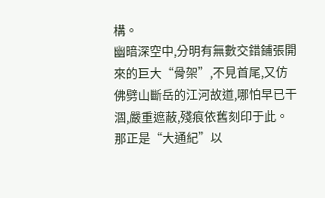構。
幽暗深空中,分明有無數交錯鋪張開來的巨大“骨架”,不見首尾,又仿佛劈山斷岳的江河故道,哪怕早已干涸,嚴重遮蔽,殘痕依舊刻印于此。那正是“大通紀”以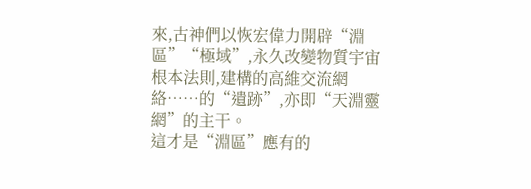來,古神們以恢宏偉力開辟“淵區”“極域”,永久改變物質宇宙根本法則,建構的高維交流網絡……的“遺跡”,亦即“天淵靈網”的主干。
這才是“淵區”應有的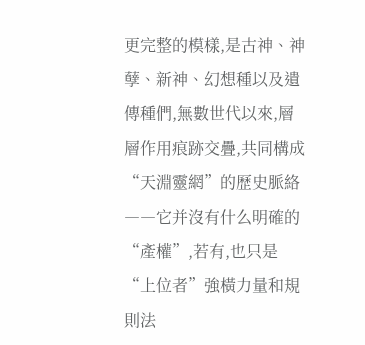更完整的模樣,是古神、神孽、新神、幻想種以及遺傳種們,無數世代以來,層層作用痕跡交疊,共同構成“天淵靈網”的歷史脈絡――它并沒有什么明確的“產權”,若有,也只是“上位者”強橫力量和規則法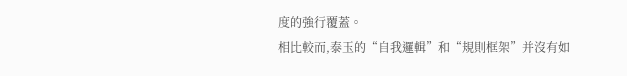度的強行覆蓋。
相比較而,泰玉的“自我邏輯”和“規則框架”并沒有如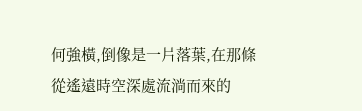何強橫,倒像是一片落葉,在那條從遙遠時空深處流淌而來的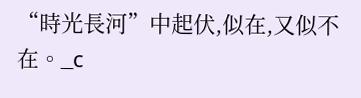“時光長河”中起伏,似在,又似不在。_c